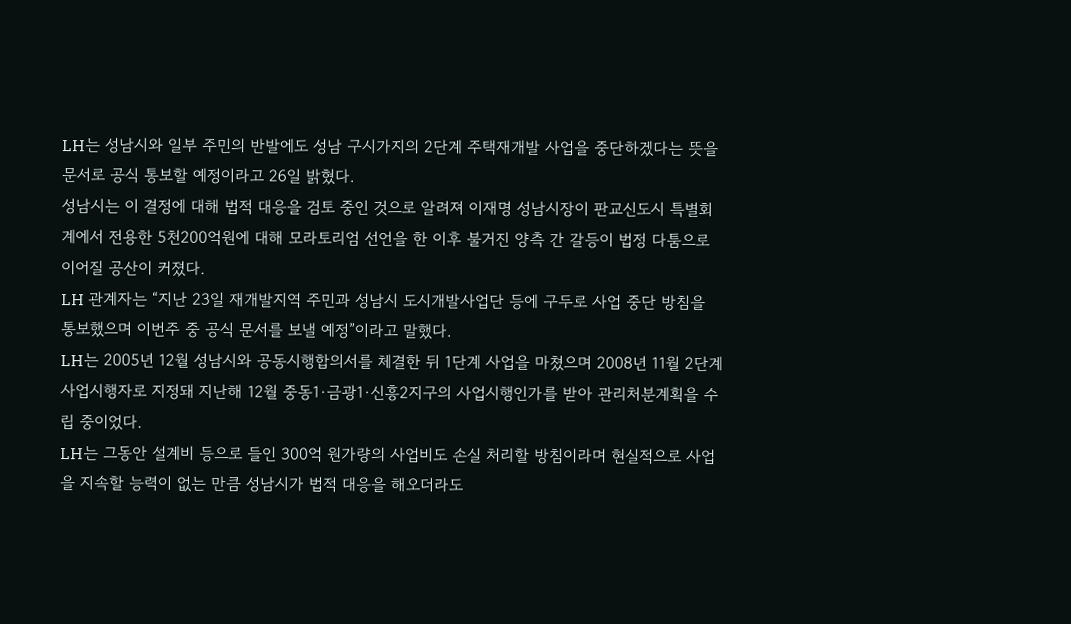LH는 성남시와 일부 주민의 반발에도 성남 구시가지의 2단계 주택재개발 사업을 중단하겠다는 뜻을 문서로 공식 통보할 예정이라고 26일 밝혔다.
성남시는 이 결정에 대해 법적 대응을 검토 중인 것으로 알려져 이재명 성남시장이 판교신도시 특별회계에서 전용한 5천200억원에 대해 모라토리엄 선언을 한 이후 불거진 양측 간 갈등이 법정 다툼으로 이어질 공산이 커졌다.
LH 관계자는 “지난 23일 재개발지역 주민과 성남시 도시개발사업단 등에 구두로 사업 중단 방침을 통보했으며 이번주 중 공식 문서를 보낼 예정”이라고 말했다.
LH는 2005년 12월 성남시와 공동시행합의서를 체결한 뒤 1단계 사업을 마쳤으며 2008년 11월 2단계 사업시행자로 지정돼 지난해 12월 중동1·금광1·신흥2지구의 사업시행인가를 받아 관리처분계획을 수립 중이었다.
LH는 그동안 설계비 등으로 들인 300억 원가량의 사업비도 손실 처리할 방침이라며 현실적으로 사업을 지속할 능력이 없는 만큼 성남시가 법적 대응을 해오더라도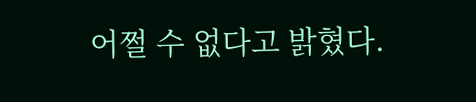어쩔 수 없다고 밝혔다.